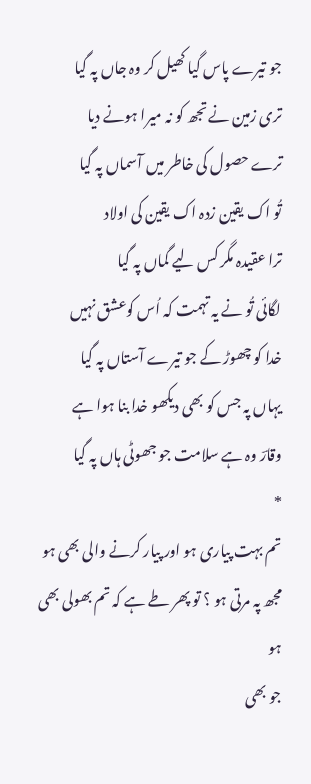جو تیرے پاس گیا کھیل کر وہ جاں پہ گیا
تری زمین نے تجھ کو نہ میرا ہونے دیا
ترے حصول کی خاطر میں آسماں پہ گیا
تُو اک یقین زدہ اک یقین کی اولاد
ترا عقیدہ مگر کس لیے گماں پہ گیا
لگائی تُو نے یہ تہمت کہ اُس کوعشق نہیں
خدا کو چھوڑ کے جو تیرے آستاں پہ گیا
یہاں پہ جس کو بھی دیکھو خدا بنا ہوا ہے
وقارؔ وہ ہے سلامت جو جھوٹی ہاں پہ گیا
*
تم بہت پیاری ہو اور پیار کرنے والی بھی ہو
مجھ پہ مرتی ہو ؟ تو پھر طے ہے کہ تم بھولی بھی ہو
جو بھی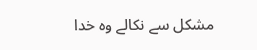مشکل سے نکالے وہ خدا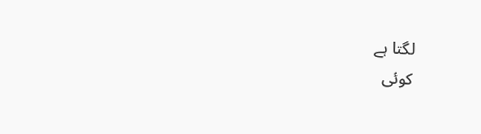لگتا ہے
کوئی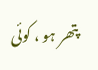پتھر ہو ، کوئی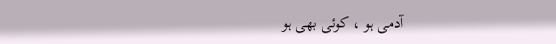آدمی ہو ، کوئی بھی ہو